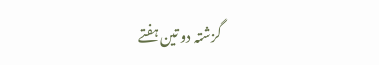گزشتہ دو تین ہفتے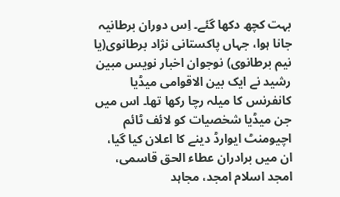بہت کچھ دکھا گئے۔ اِس دوران برطانیہ جانا ہوا، جہاں پاکستانی نژاد برطانوی(یا نیم برطانوی) نوجوان اخبار نویس مبین رشید نے ایک بین الاقوامی میڈیا کانفرنس کا میلہ رچا رکھا تھا۔ اس میں جن میڈیا شخصیات کو لائف ٹائم اچیومنٹ ایوارڈ دینے کا اعلان کیا گیا، ان میں برادران عطاء الحق قاسمی، امجد اسلام امجد، مجاہد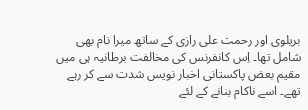بریلوی اور رحمت علی رازی کے ساتھ میرا نام بھی شامل تھا۔ اِس کانفرنس کی مخالفت برطانیہ ہی میں مقیم بعض پاکستانی اخبار نویس شدت سے کر رہے تھے۔ اسے ناکام بنانے کے لئے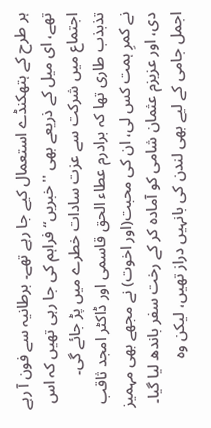ہر طرح کے ہتھکنڈے استعمال کیے جا رہے تھے۔ برطانیہ سے فون آ رہے تھے، ای میل کے ذریعے بھی ''خبریں‘‘ فراہم کی جا رہی تھیں کہ اس اجتماع میں شرکت سے عزت سادات خطرے میں پڑ جائے گی۔ تذبذب طاری تھا کہ برادرم عطاء الحق قاسمی اور ڈاکٹر امجد ثاقب نے کمرِ ہمت کس لی، ان کی محبت(اور اخوت) نے مجھے بھی مہمیز دی، اور عزیزم عثمان شامی کو آمادہ کر کے رخت سفر باندھ لیا گیا۔ اجمل جامی کے لیے بھی لندن کی بانہیں دراز تھیں، لیکن وہ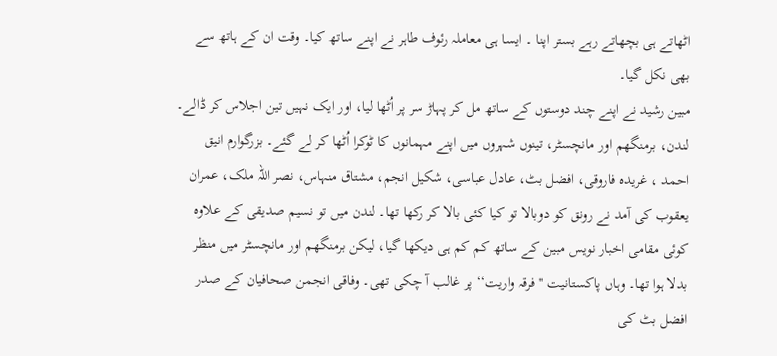اٹھاتے ہی بچھاتے رہے بستر اپنا ۔ ایسا ہی معاملہ رئوف طاہر نے اپنے ساتھ کیا۔ وقت ان کے ہاتھ سے بھی نکل گیا۔
مبین رشید نے اپنے چند دوستوں کے ساتھ مل کر پہاڑ سر پر اُٹھا لیا، اور ایک نہیں تین اجلاس کر ڈالے۔ لندن، برمنگھم اور مانچسٹر، تینوں شہروں میں اپنے مہمانوں کا ٹوکرا اُٹھا کر لے گئے۔ بزرگوارم انیق احمد ، غریدہ فاروقی، افضل بٹ، عادل عباسی، شکیل انجم، مشتاق منہاس، نصر اللہ ملک، عمران یعقوب کی آمد نے رونق کو دوبالا تو کیا کئی بالا کر رکھا تھا۔ لندن میں تو نسیم صدیقی کے علاوہ کوئی مقامی اخبار نویس مبین کے ساتھ کم کم ہی دیکھا گیا، لیکن برمنگھم اور مانچسٹر میں منظر بدلا ہوا تھا۔ وہاں پاکستانیت ''فرقہ واریت‘‘ پر غالب آ چکی تھی۔ وفاقی انجمن صحافیان کے صدر افضل بٹ کی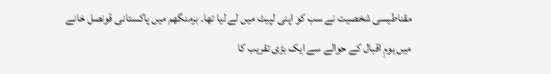مقناطیسی شخصیت نے سب کو اپنی لپیٹ میں لے لیا تھا۔ برمنگھم میں پاکستانی قونصل خانے میں یومِ اقبال کے حوالے سے ایک بڑی تقریب کا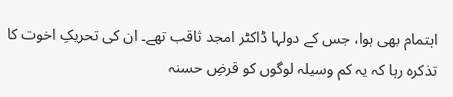اہتمام بھی ہوا، جس کے دولہا ڈاکٹر امجد ثاقب تھے۔ ان کی تحریکِ اخوت کا تذکرہ رہا کہ یہ کم وسیلہ لوگوں کو قرضِ حسنہ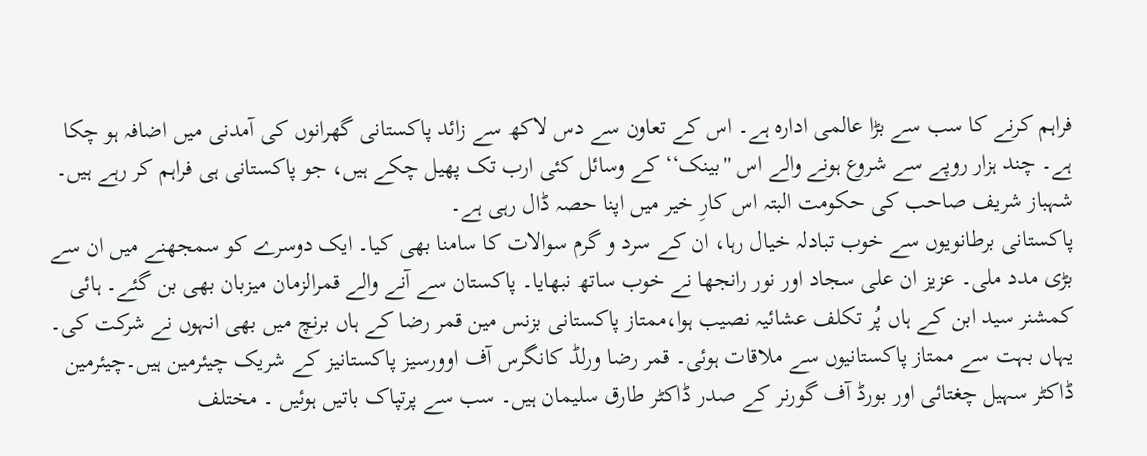فراہم کرنے کا سب سے بڑا عالمی ادارہ ہے۔ اس کے تعاون سے دس لاکھ سے زائد پاکستانی گھرانوں کی آمدنی میں اضافہ ہو چکا ہے۔ چند ہزار روپے سے شروع ہونے والے اس ''بینک‘‘ کے وسائل کئی ارب تک پھیل چکے ہیں، جو پاکستانی ہی فراہم کر رہے ہیں۔ شہباز شریف صاحب کی حکومت البتہ اس کارِ خیر میں اپنا حصہ ڈال رہی ہے۔
پاکستانی برطانویوں سے خوب تبادلہ خیال رہا، ان کے سرد و گرم سوالات کا سامنا بھی کیا۔ ایک دوسرے کو سمجھنے میں ان سے بڑی مدد ملی۔ عزیز ان علی سجاد اور نور رانجھا نے خوب ساتھ نبھایا۔ پاکستان سے آنے والے قمرالزمان میزبان بھی بن گئے۔ ہائی کمشنر سید ابن کے ہاں پُر تکلف عشائیہ نصیب ہوا،ممتاز پاکستانی بزنس مین قمر رضا کے ہاں برنچ میں بھی انہوں نے شرکت کی۔ یہاں بہت سے ممتاز پاکستانیوں سے ملاقات ہوئی۔ قمر رضا ورلڈ کانگرس آف اوورسیز پاکستانیز کے شریک چیئرمین ہیں۔چیئرمین ڈاکٹر سہیل چغتائی اور بورڈ آف گورنر کے صدر ڈاکٹر طارق سلیمان ہیں۔ سب سے پرتپاک باتیں ہوئیں ۔ مختلف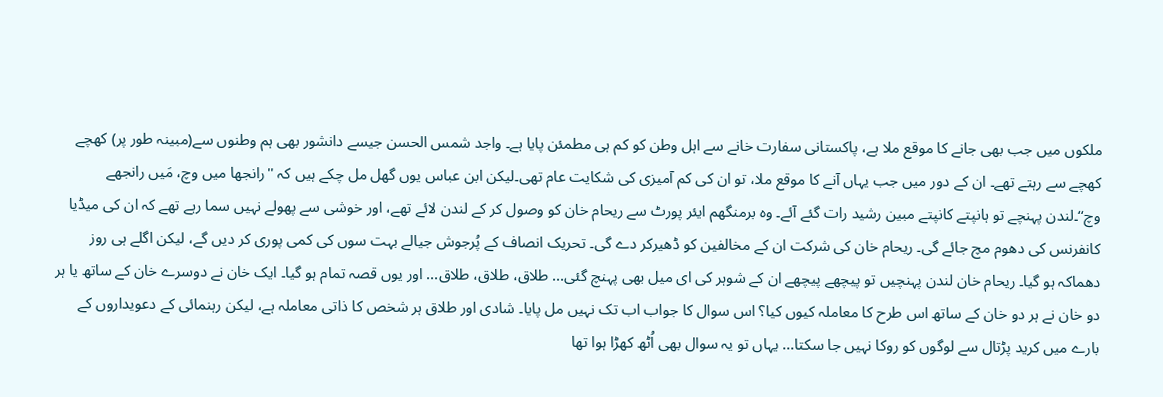ملکوں میں جب بھی جانے کا موقع ملا ہے، پاکستانی سفارت خانے سے اہل وطن کو کم ہی مطمئن پایا ہے۔ واجد شمس الحسن جیسے دانشور بھی ہم وطنوں سے(مبینہ طور پر) کھچے کھچے سے رہتے تھے۔ ان کے دور میں جب یہاں آنے کا موقع ملا، تو ان کی کم آمیزی کی شکایت عام تھی۔لیکن ابن عباس یوں گھل مل چکے ہیں کہ ''رانجھا میں وچ، مَیں رانجھے وچ‘‘۔لندن پہنچے تو ہانپتے کانپتے مبین رشید رات گئے آئے۔ وہ برمنگھم ایئر پورٹ سے ریحام خان کو وصول کر کے لندن لائے تھے، اور خوشی سے پھولے نہیں سما رہے تھے کہ ان کی میڈیا کانفرنس کی دھوم مچ جائے گی۔ ریحام خان کی شرکت ان کے مخالفین کو ڈھیرکر دے گی۔ تحریک انصاف کے پُرجوش جیالے بہت سوں کی کمی پوری کر دیں گے، لیکن اگلے ہی روز دھماکہ ہو گیا۔ ریحام خان لندن پہنچیں تو پیچھے پیچھے ان کے شوہر کی ای میل بھی پہنچ گئی... طلاق، طلاق، طلاق... اور یوں قصہ تمام ہو گیا۔ ایک خان نے دوسرے خان کے ساتھ یا ہر دو خان نے ہر دو خان کے ساتھ اس طرح کا معاملہ کیوں کیا؟ اس سوال کا جواب اب تک نہیں مل پایا۔ شادی اور طلاق ہر شخص کا ذاتی معاملہ ہے، لیکن رہنمائی کے دعویداروں کے بارے میں کرید پڑتال سے لوگوں کو روکا نہیں جا سکتا... یہاں تو یہ سوال بھی اُٹھ کھڑا ہوا تھا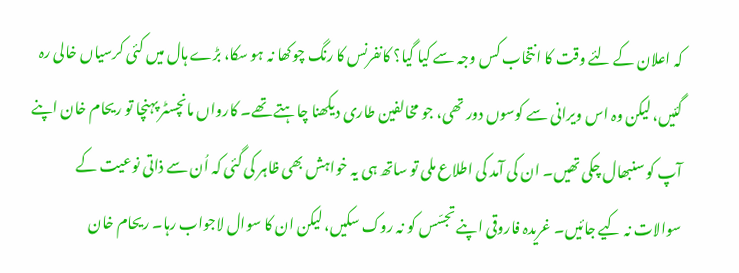کہ اعلان کے لئے وقت کا انتخاب کس وجہ سے کیا گیا؟ کانفرنس کا رنگ چوکھا نہ ہو سکا، بڑے ہال میں کئی کرسیاں خالی رہ گئیں، لیکن وہ اس ویرانی سے کوسوں دور تھی، جو مخالفین طاری دیکھنا چاہتے تھے۔ کارواں مانچسٹر پہنچا تو ریحام خان اپنے آپ کو سنبھال چکی تھیں۔ ان کی آمد کی اطلاع ملی تو ساتھ ہی یہ خواہش بھی ظاہر کی گئی کہ اُن سے ذاتی نوعیت کے سوالات نہ کیے جائیں۔ غریدہ فاروقی اپنے تجسّس کو نہ روک سکیں، لیکن ان کا سوال لاجواب رہا۔ ریحام خان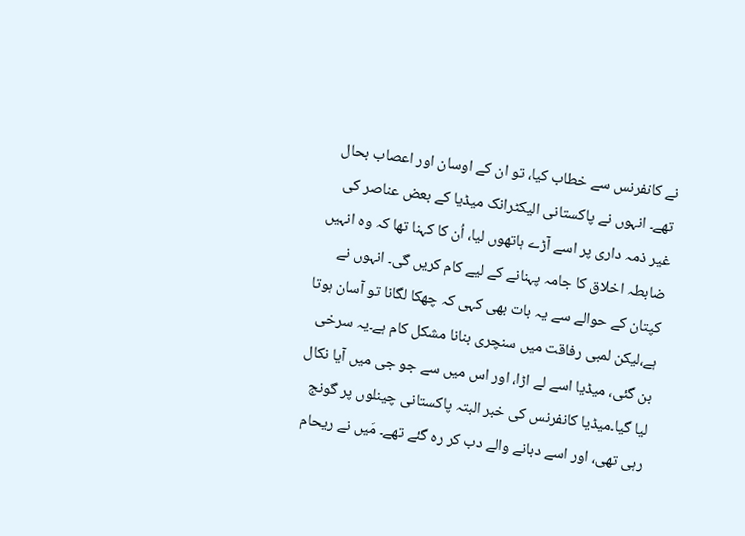نے کانفرنس سے خطاب کیا، تو ان کے اوسان اور اعصاب بحال تھے۔ انہوں نے پاکستانی الیکٹرانک میڈیا کے بعض عناصر کی غیر ذمہ داری پر اسے آڑے ہاتھوں لیا، اُن کا کہنا تھا کہ وہ انہیں ضابطہ اخلاق کا جامہ پہنانے کے لیے کام کریں گی۔ انہوں نے کپتان کے حوالے سے یہ بات بھی کہی کہ چھکا لگانا تو آسان ہوتا ہے،لیکن لمبی رفاقت میں سنچری بنانا مشکل کام ہے۔یہ سرخی بن گئی، میڈیا اسے لے اڑا، اور اس میں سے جو جی میں آیا نکال لیا گیا۔میڈیا کانفرنس کی خبر البتہ پاکستانی چینلوں پر گونج رہی تھی، اور اسے دبانے والے دب کر رہ گئے تھے۔ مَیں نے ریحام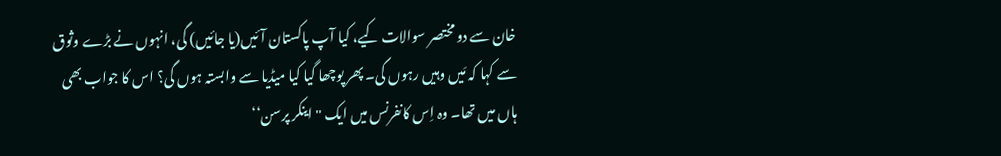خان سے دو مختصر سوالات کیے، کیا آپ پاکستان آئیں(یا جائیں) گی، انہوں نے بڑے وثوق سے کہا کہ مَیں وہیں رہوں گی۔ پھر پوچھا گیا کیا میڈیا سے وابستہ ہوں گی؟ اس کا جواب بھی ہاں میں تھا۔ وہ اِس کانفرنس میں ایک ''اینکر پرسن‘‘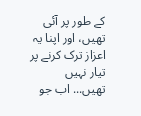کے طور پر آئی تھیں، اور اپنا یہ اعزاز ترک کرنے پر تیار نہیں تھیں... اب جو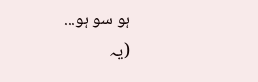ہو سو ہو...
(یہ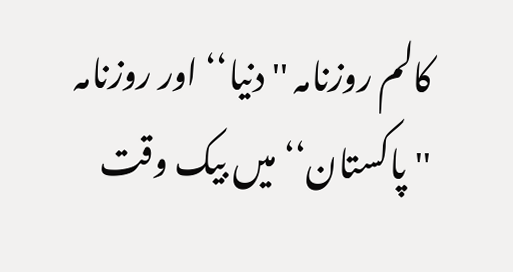کالم روزنامہ '' دنیا‘‘ اور روزنامہ ''پاکستان‘‘ میں بیک وقت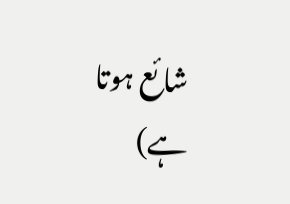شائع ہوتا ہے)